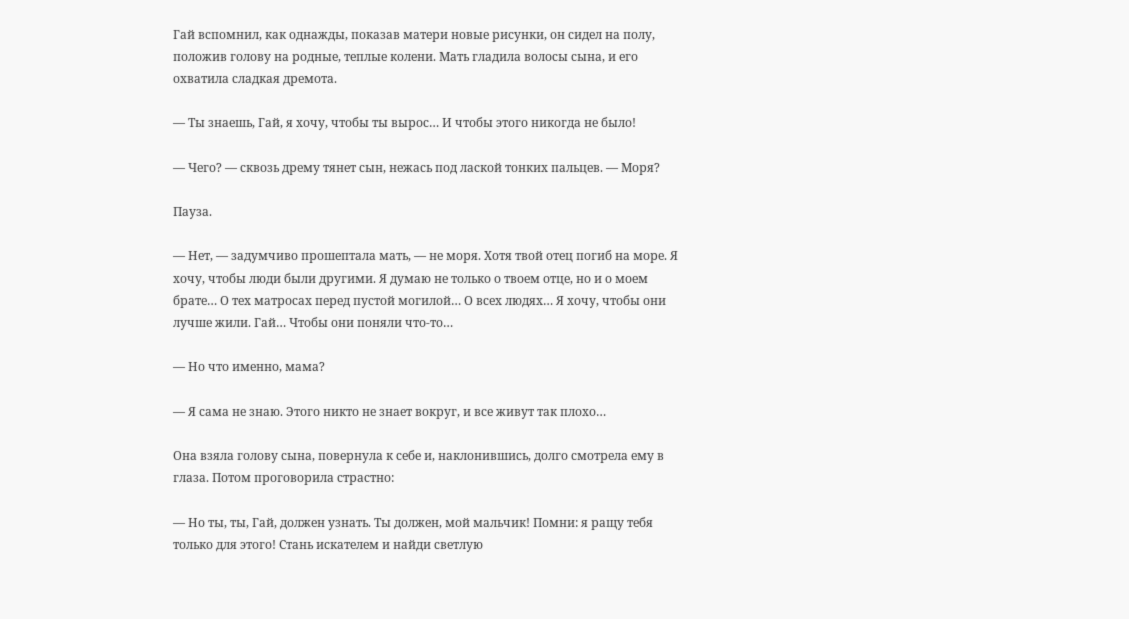Гай вспомнил, как однажды, показав матери новые рисунки, он сидел на полу, положив голову на родные, теплые колени. Мать гладила волосы сына, и его охватила сладкая дремота.

— Ты знаешь, Гай, я хочу, чтобы ты вырос… И чтобы этого никогда не было!

— Чего? — сквозь дрему тянет сын, нежась под лаской тонких пальцев. — Моря?

Пауза.

— Нет, — задумчиво прошептала мать, — не моря. Хотя твой отец погиб на море. Я хочу, чтобы люди были другими. Я думаю не только о твоем отце, но и о моем брате… О тех матросах перед пустой могилой… О всех людях… Я хочу, чтобы они лучше жили. Гай… Чтобы они поняли что-то…

— Но что именно, мама?

— Я сама не знаю. Этого никто не знает вокруг, и все живут так плохо…

Она взяла голову сына, повернула к себе и, наклонившись, долго смотрела ему в глаза. Потом проговорила страстно:

— Но ты, ты, Гай, должен узнать. Ты должен, мой мальчик! Помни: я ращу тебя только для этого! Стань искателем и найди светлую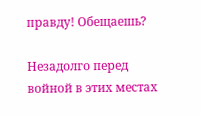правду! Обещаешь?

Незадолго перед войной в этих местах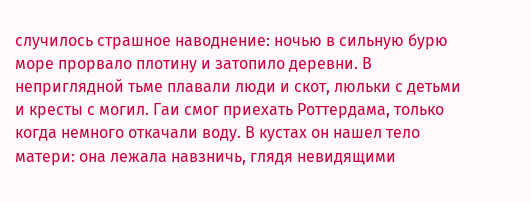случилось страшное наводнение: ночью в сильную бурю море прорвало плотину и затопило деревни. В неприглядной тьме плавали люди и скот, люльки с детьми и кресты с могил. Гаи смог приехать Роттердама, только когда немного откачали воду. В кустах он нашел тело матери: она лежала навзничь, глядя невидящими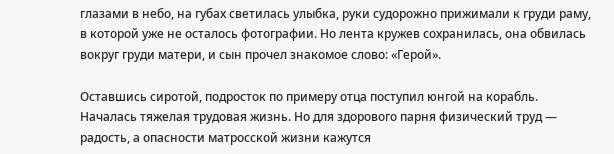глазами в небо, на губах светилась улыбка, руки судорожно прижимали к груди раму, в которой уже не осталось фотографии. Но лента кружев сохранилась, она обвилась вокруг груди матери, и сын прочел знакомое слово: «Герой».

Оставшись сиротой, подросток по примеру отца поступил юнгой на корабль. Началась тяжелая трудовая жизнь. Но для здорового парня физический труд — радость, а опасности матросской жизни кажутся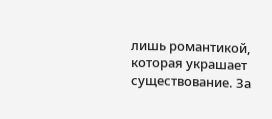лишь романтикой, которая украшает существование. За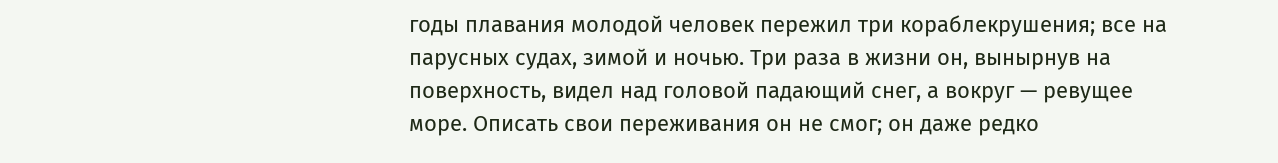годы плавания молодой человек пережил три кораблекрушения; все на парусных судах, зимой и ночью. Три раза в жизни он, вынырнув на поверхность, видел над головой падающий снег, а вокруг — ревущее море. Описать свои переживания он не смог; он даже редко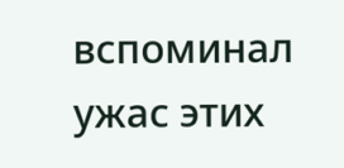вспоминал ужас этих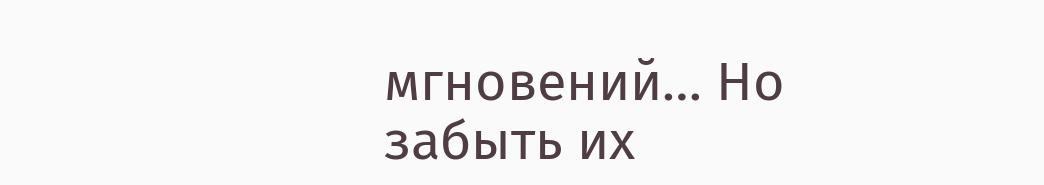мгновений… Но забыть их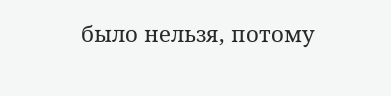было нельзя, потому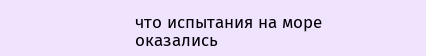что испытания на море оказались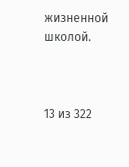жизненной школой.



13 из 322